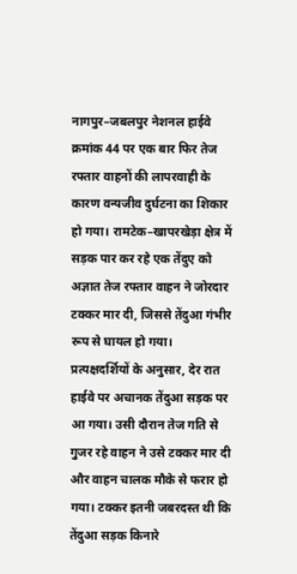नागपुर–जबलपुर नेशनल हाईवे क्रमांक 44 पर एक बार फिर तेज रफ्तार वाहनों की लापरवाही के कारण वन्यजीव दुर्घटना का शिकार हो गया। रामटेक–खापरखेड़ा क्षेत्र में सड़क पार कर रहे एक तेंदुए को अज्ञात तेज रफ्तार वाहन ने जोरदार टक्कर मार दी, जिससे तेंदुआ गंभीर रूप से घायल हो गया।
प्रत्यक्षदर्शियों के अनुसार, देर रात हाईवे पर अचानक तेंदुआ सड़क पर आ गया। उसी दौरान तेज गति से गुजर रहे वाहन ने उसे टक्कर मार दी और वाहन चालक मौके से फरार हो गया। टक्कर इतनी जबरदस्त थी कि तेंदुआ सड़क किनारे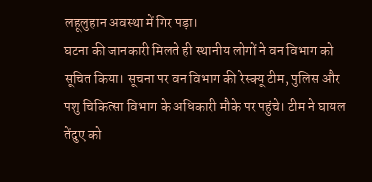लहूलुहान अवस्था में गिर पड़ा।
घटना की जानकारी मिलते ही स्थानीय लोगों ने वन विभाग को सूचित किया। सूचना पर वन विभाग की रेस्क्यू टीम, पुलिस और पशु चिकित्सा विभाग के अधिकारी मौके पर पहुंचे। टीम ने घायल तेंदुए को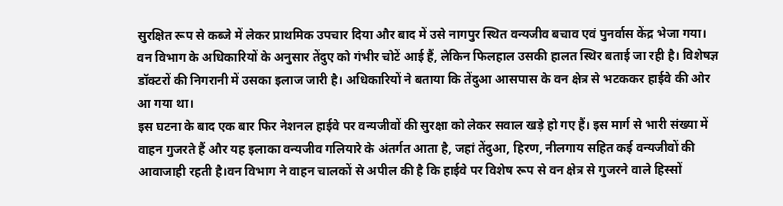सुरक्षित रूप से कब्जे में लेकर प्राथमिक उपचार दिया और बाद में उसे नागपुर स्थित वन्यजीव बचाव एवं पुनर्वास केंद्र भेजा गया।
वन विभाग के अधिकारियों के अनुसार तेंदुए को गंभीर चोटें आई हैं, लेकिन फिलहाल उसकी हालत स्थिर बताई जा रही है। विशेषज्ञ डॉक्टरों की निगरानी में उसका इलाज जारी है। अधिकारियों ने बताया कि तेंदुआ आसपास के वन क्षेत्र से भटककर हाईवे की ओर आ गया था।
इस घटना के बाद एक बार फिर नेशनल हाईवे पर वन्यजीवों की सुरक्षा को लेकर सवाल खड़े हो गए हैं। इस मार्ग से भारी संख्या में वाहन गुजरते हैं और यह इलाका वन्यजीव गलियारे के अंतर्गत आता है, जहां तेंदुआ, हिरण, नीलगाय सहित कई वन्यजीवों की आवाजाही रहती है।वन विभाग ने वाहन चालकों से अपील की है कि हाईवे पर विशेष रूप से वन क्षेत्र से गुजरने वाले हिस्सों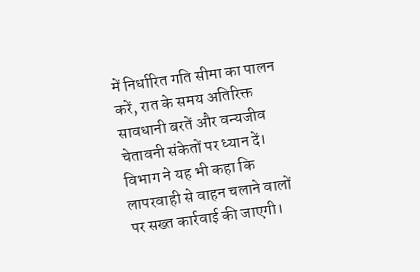में निर्धारित गति सीमा का पालन करें, रात के समय अतिरिक्त सावधानी बरतें और वन्यजीव चेतावनी संकेतों पर ध्यान दें। विभाग ने यह भी कहा कि लापरवाही से वाहन चलाने वालों पर सख्त कार्रवाई की जाएगी।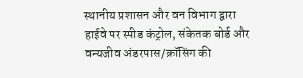स्थानीय प्रशासन और वन विभाग द्वारा हाईवे पर स्पीड कंट्रोल, संकेतक बोर्ड और वन्यजीव अंडरपास/क्रॉसिंग की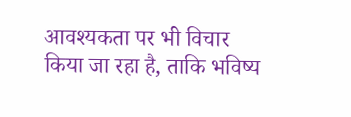आवश्यकता पर भी विचार किया जा रहा है, ताकि भविष्य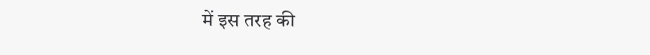में इस तरह की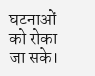घटनाओं को रोका जा सके।